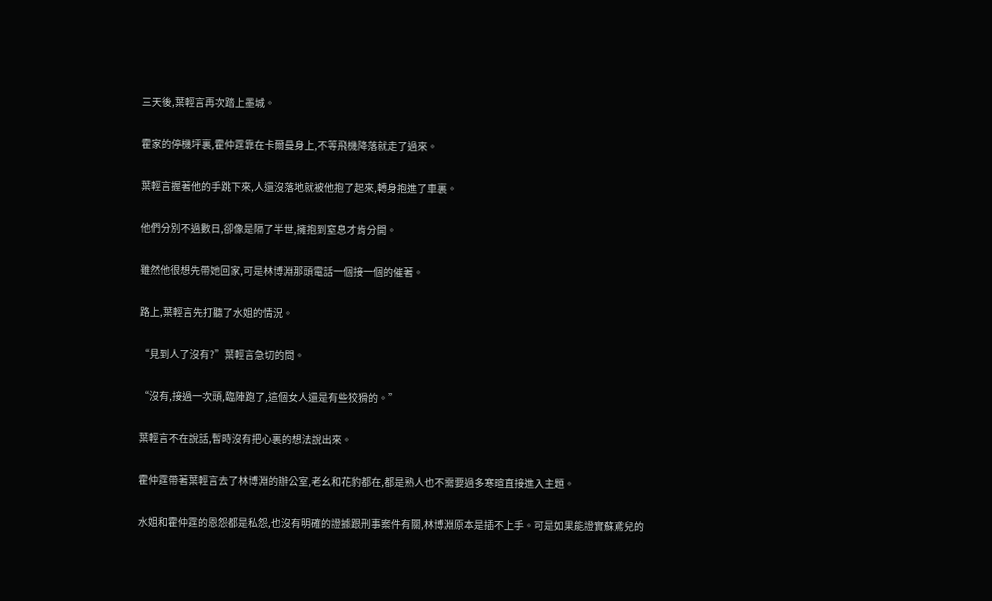三天後,葉輕言再次踏上墨城。

霍家的停機坪裏,霍仲霆靠在卡爾曼身上,不等飛機降落就走了過來。

葉輕言握著他的手跳下來,人還沒落地就被他抱了起來,轉身抱進了車裏。

他們分別不過數日,卻像是隔了半世,擁抱到窒息才肯分開。

雖然他很想先帶她回家,可是林博淵那頭電話一個接一個的催著。

路上,葉輕言先打聽了水姐的情況。

“見到人了沒有?”葉輕言急切的問。

“沒有,接過一次頭,臨陣跑了,這個女人還是有些狡猾的。”

葉輕言不在說話,暫時沒有把心裏的想法說出來。

霍仲霆帶著葉輕言去了林博淵的辦公室,老幺和花豹都在,都是熟人也不需要過多寒暄直接進入主題。

水姐和霍仲霆的恩怨都是私怨,也沒有明確的證據跟刑事案件有關,林博淵原本是插不上手。可是如果能證實蘇鳶兒的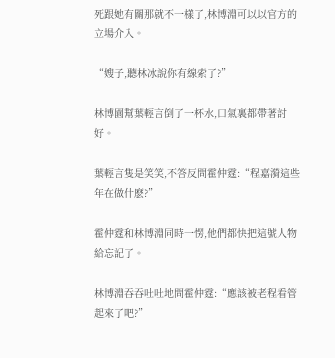死跟她有關那就不一樣了,林博淵可以以官方的立場介入。

“嫂子,聽林冰說你有線索了?”

林博園幫葉輕言倒了一杯水,口氣裏都帶著討好。

葉輕言隻是笑笑,不答反問霍仲霆:“程嘉漪這些年在做什麽?”

霍仲霆和林博淵同時一愣,他們都快把這號人物給忘記了。

林博淵吞吞吐吐地問霍仲霆:“應該被老程看管起來了吧?”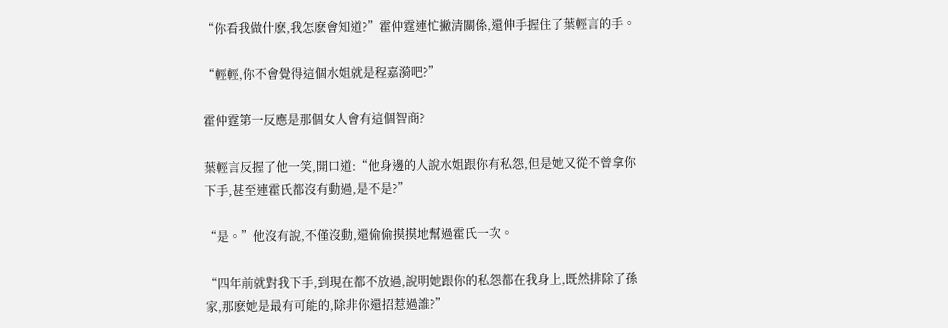“你看我做什麽,我怎麽會知道?”霍仲霆連忙撇清關係,還伸手握住了葉輕言的手。

“輕輕,你不會覺得這個水姐就是程嘉漪吧?”

霍仲霆第一反應是那個女人會有這個智商?

葉輕言反握了他一笑,開口道:“他身邊的人說水姐跟你有私怨,但是她又從不曾拿你下手,甚至連霍氏都沒有動過,是不是?”

“是。”他沒有說,不僅沒動,還偷偷摸摸地幫過霍氏一次。

“四年前就對我下手,到現在都不放過,說明她跟你的私怨都在我身上,既然排除了孫家,那麽她是最有可能的,除非你還招惹過誰?”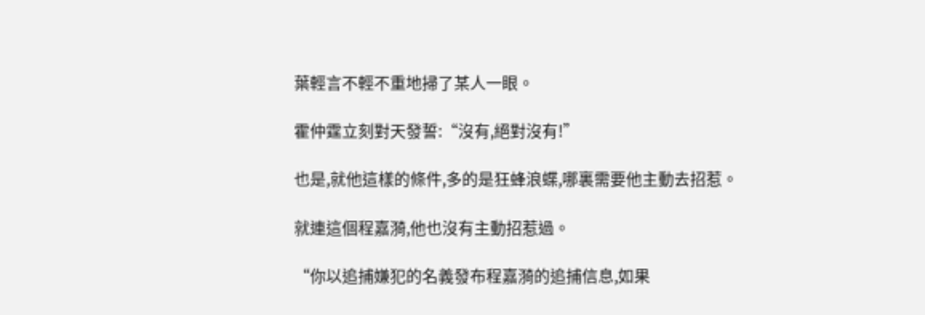葉輕言不輕不重地掃了某人一眼。

霍仲霆立刻對天發誓:“沒有,絕對沒有!”

也是,就他這樣的條件,多的是狂蜂浪蝶,哪裏需要他主動去招惹。

就連這個程嘉漪,他也沒有主動招惹過。

“你以追捕嫌犯的名義發布程嘉漪的追捕信息,如果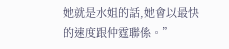她就是水姐的話,她會以最快的速度跟仲霆聯係。”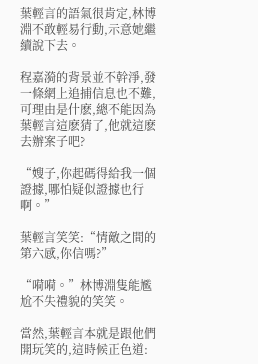葉輕言的語氣很肯定,林博淵不敢輕易行動,示意她繼續說下去。

程嘉漪的背景並不幹淨,發一條網上追捕信息也不難,可理由是什麽,總不能因為葉輕言這麽猜了,他就這麽去辦案子吧?

“嫂子,你起碼得給我一個證據,哪怕疑似證據也行啊。”

葉輕言笑笑:“情敵之間的第六感,你信嗎?”

“嗬嗬。”林博淵隻能尷尬不失禮貌的笑笑。

當然,葉輕言本就是跟他們開玩笑的,這時候正色道: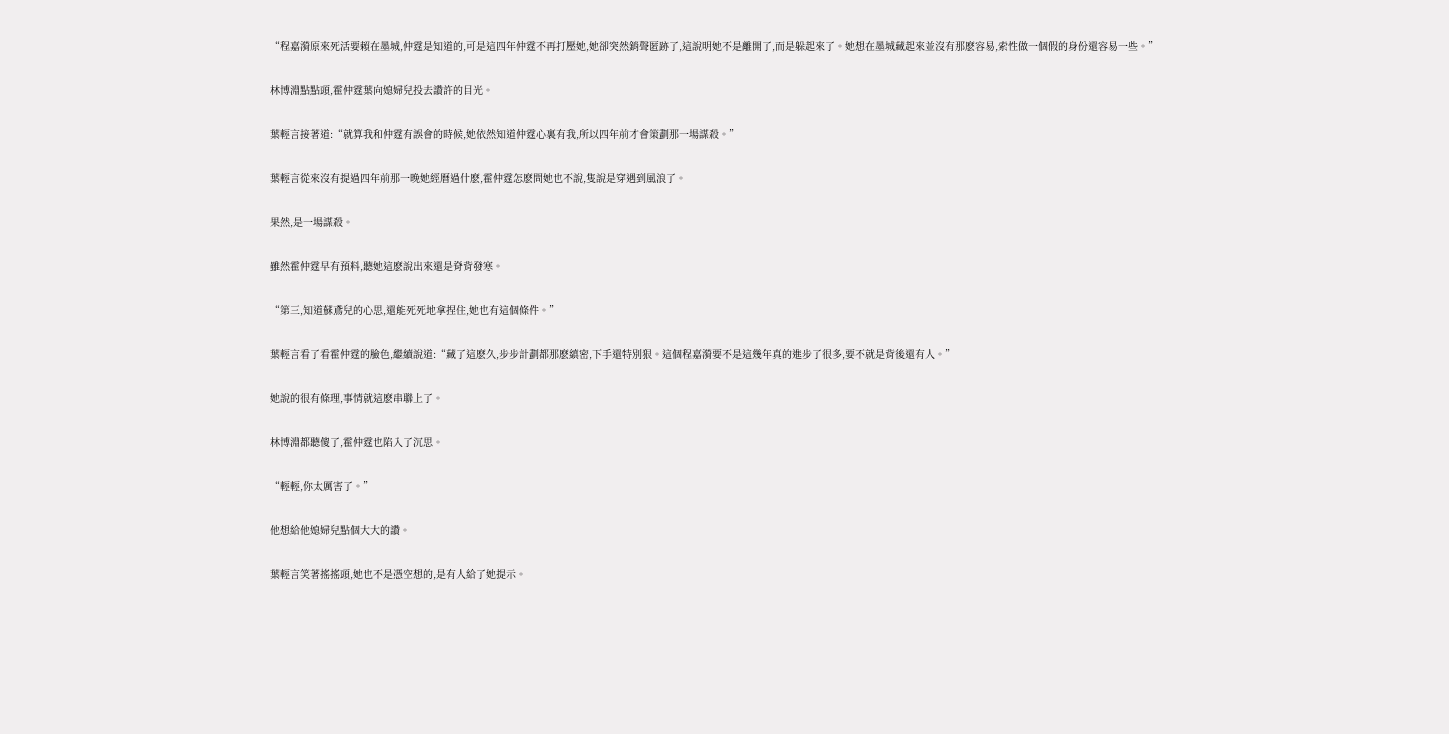“程嘉漪原來死活要賴在墨城,仲霆是知道的,可是這四年仲霆不再打壓她,她卻突然銷聲匿跡了,這說明她不是離開了,而是躲起來了。她想在墨城藏起來並沒有那麽容易,索性做一個假的身份還容易一些。”

林博淵點點頭,霍仲霆葉向媳婦兒投去讚許的目光。

葉輕言接著道:“就算我和仲霆有誤會的時候,她依然知道仲霆心裏有我,所以四年前才會策劃那一場謀殺。”

葉輕言從來沒有提過四年前那一晚她經曆過什麽,霍仲霆怎麽問她也不說,隻說是穿遇到風浪了。

果然,是一場謀殺。

雖然霍仲霆早有預料,聽她這麽說出來還是脊背發寒。

“第三,知道蘇鳶兒的心思,還能死死地拿捏住,她也有這個條件。”

葉輕言看了看霍仲霆的臉色,繼續說道:“藏了這麽久,步步計劃都那麽縝密,下手還特別狠。這個程嘉漪要不是這幾年真的進步了很多,要不就是背後還有人。”

她說的很有條理,事情就這麽串聯上了。

林博淵都聽傻了,霍仲霆也陷入了沉思。

“輕輕,你太厲害了。”

他想給他媳婦兒點個大大的讚。

葉輕言笑著搖搖頭,她也不是憑空想的,是有人給了她提示。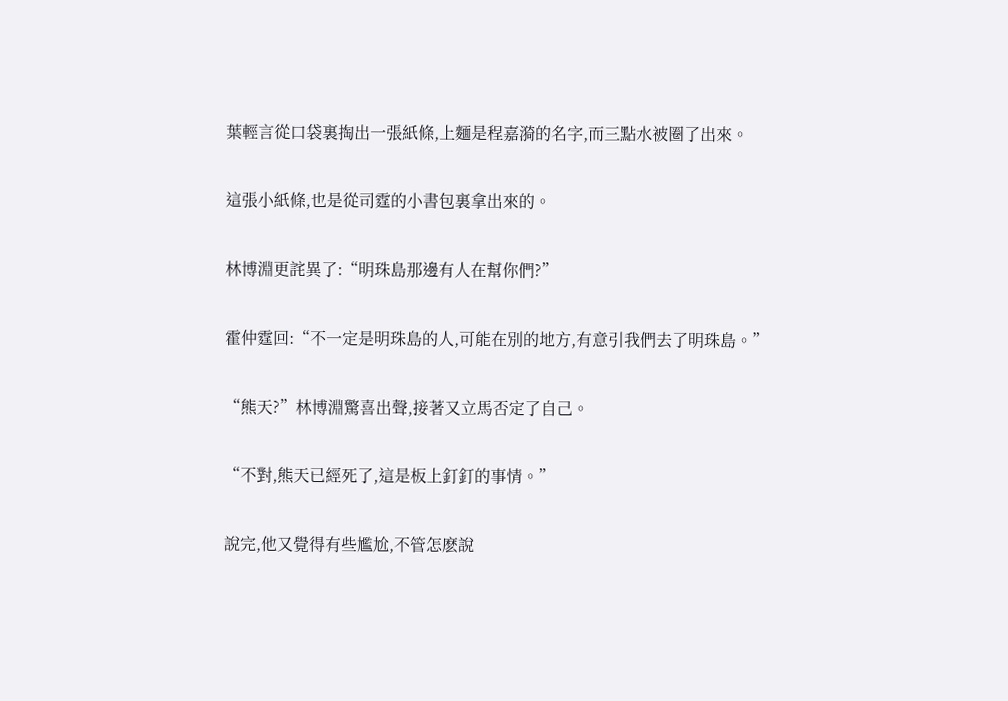葉輕言從口袋裏掏出一張紙條,上麵是程嘉漪的名字,而三點水被圈了出來。

這張小紙條,也是從司霆的小書包裏拿出來的。

林博淵更詫異了:“明珠島那邊有人在幫你們?”

霍仲霆回:“不一定是明珠島的人,可能在別的地方,有意引我們去了明珠島。”

“熊天?”林博淵驚喜出聲,接著又立馬否定了自己。

“不對,熊天已經死了,這是板上釘釘的事情。”

說完,他又覺得有些尷尬,不管怎麽說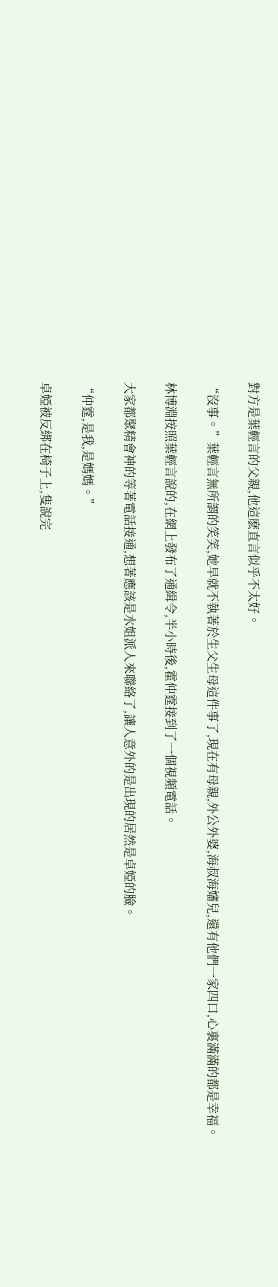對方是葉輕言的父親,他這麽直言似乎不太好。

“沒事。”葉輕言無所謂的笑笑,她早就不執著於生父生母這件事了,現在有母親,外公外婆,海叔海嬸兒,還有他們一家四口,心裏滿滿的都是幸福。

林博淵按照葉輕言說的,在網上發布了通緝令,半小時後,霍仲霆接到了一個視頻電話。

大家都聚精會神的等著電話接通,想著應該是水姐派人來聯絡了,讓人意外的是出現的居然是卓婭的臉。

“仲霆,是我,是媽媽。”

卓婭被反綁在椅子上,隻說完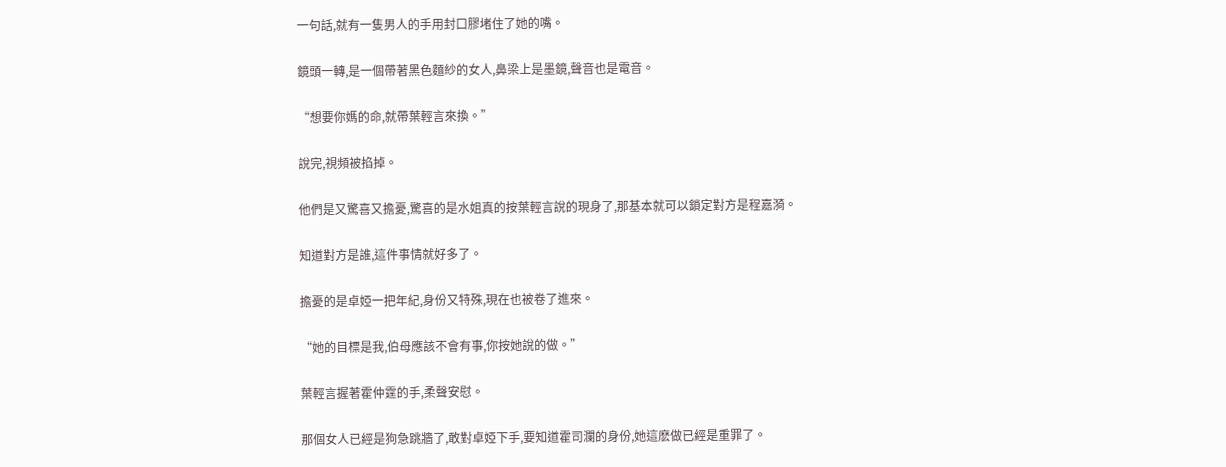一句話,就有一隻男人的手用封口膠堵住了她的嘴。

鏡頭一轉,是一個帶著黑色麵紗的女人,鼻梁上是墨鏡,聲音也是電音。

“想要你媽的命,就帶葉輕言來換。”

說完,視頻被掐掉。

他們是又驚喜又擔憂,驚喜的是水姐真的按葉輕言說的現身了,那基本就可以鎖定對方是程嘉漪。

知道對方是誰,這件事情就好多了。

擔憂的是卓婭一把年紀,身份又特殊,現在也被卷了進來。

“她的目標是我,伯母應該不會有事,你按她說的做。”

葉輕言握著霍仲霆的手,柔聲安慰。

那個女人已經是狗急跳牆了,敢對卓婭下手,要知道霍司瀾的身份,她這麽做已經是重罪了。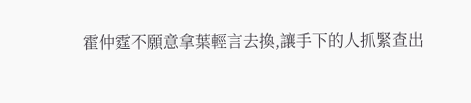霍仲霆不願意拿葉輕言去換,讓手下的人抓緊查出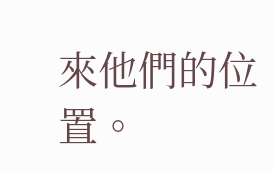來他們的位置。